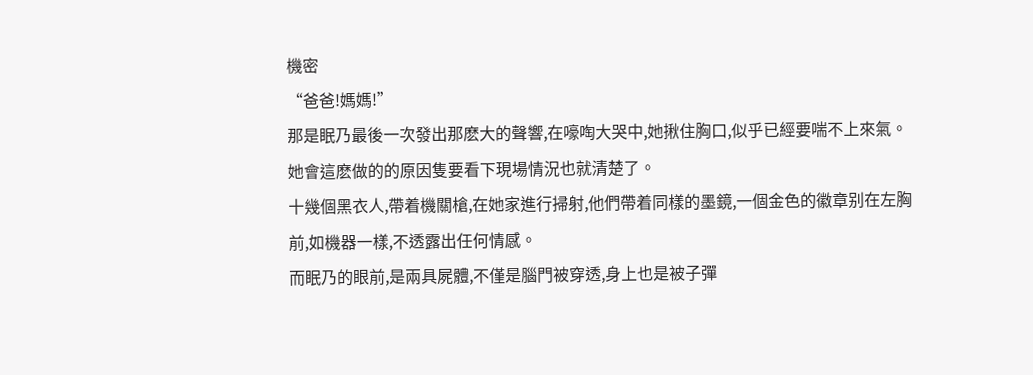機密
“爸爸!媽媽!”
那是眠乃最後一次發出那麽大的聲響,在嚎啕大哭中,她揪住胸口,似乎已經要喘不上來氣。
她會這麽做的的原因隻要看下現場情況也就清楚了。
十幾個黑衣人,帶着機關槍,在她家進行掃射,他們帶着同樣的墨鏡,一個金色的徽章别在左胸前,如機器一樣,不透露出任何情感。
而眠乃的眼前,是兩具屍體,不僅是腦門被穿透,身上也是被子彈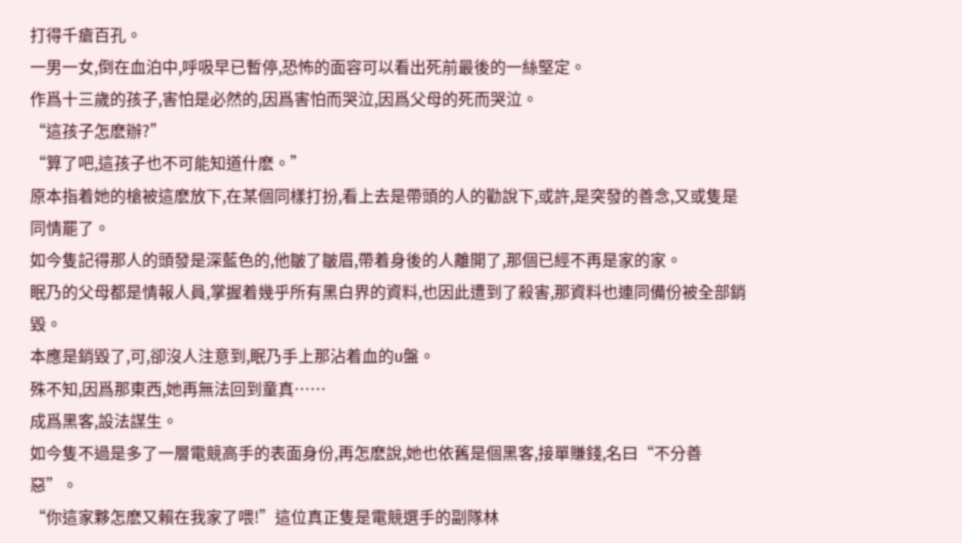打得千瘡百孔。
一男一女,倒在血泊中,呼吸早已暫停,恐怖的面容可以看出死前最後的一絲堅定。
作爲十三歲的孩子,害怕是必然的,因爲害怕而哭泣,因爲父母的死而哭泣。
“這孩子怎麽辦?”
“算了吧,這孩子也不可能知道什麽。”
原本指着她的槍被這麽放下,在某個同樣打扮,看上去是帶頭的人的勸說下,或許,是突發的善念,又或隻是同情罷了。
如今隻記得那人的頭發是深藍色的,他皺了皺眉,帶着身後的人離開了,那個已經不再是家的家。
眠乃的父母都是情報人員,掌握着幾乎所有黑白界的資料,也因此遭到了殺害,那資料也連同備份被全部銷毀。
本應是銷毀了,可,卻沒人注意到,眠乃手上那沾着血的u盤。
殊不知,因爲那東西,她再無法回到童真……
成爲黑客,設法謀生。
如今隻不過是多了一層電競高手的表面身份,再怎麽說,她也依舊是個黑客,接單賺錢,名曰“不分善惡”。
“你這家夥怎麽又賴在我家了喂!”這位真正隻是電競選手的副隊林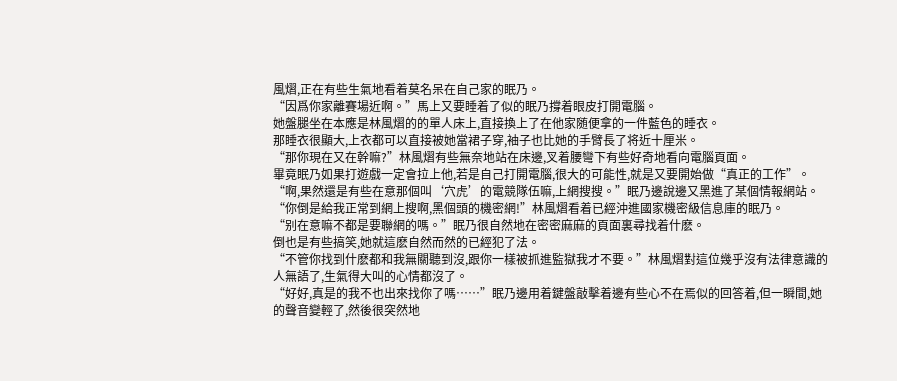風熠,正在有些生氣地看着莫名呆在自己家的眠乃。
“因爲你家離賽場近啊。”馬上又要睡着了似的眠乃撐着眼皮打開電腦。
她盤腿坐在本應是林風熠的的單人床上,直接換上了在他家随便拿的一件藍色的睡衣。
那睡衣很顯大,上衣都可以直接被她當裙子穿,袖子也比她的手臂長了将近十厘米。
“那你現在又在幹嘛?”林風熠有些無奈地站在床邊,叉着腰彎下有些好奇地看向電腦頁面。
畢竟眠乃如果打遊戲一定會拉上他,若是自己打開電腦,很大的可能性,就是又要開始做“真正的工作”。
“啊,果然還是有些在意那個叫‘穴虎’的電競隊伍嘛,上網搜搜。”眠乃邊說邊又黑進了某個情報網站。
“你倒是給我正常到網上搜啊,黑個頭的機密網!”林風熠看着已經沖進國家機密級信息庫的眠乃。
“别在意嘛不都是要聯網的嗎。”眠乃很自然地在密密麻麻的頁面裏尋找着什麽。
倒也是有些搞笑,她就這麽自然而然的已經犯了法。
“不管你找到什麽都和我無關聽到沒,跟你一樣被抓進監獄我才不要。”林風熠對這位幾乎沒有法律意識的人無語了,生氣得大叫的心情都沒了。
“好好,真是的我不也出來找你了嗎……”眠乃邊用着鍵盤敲擊着邊有些心不在焉似的回答着,但一瞬間,她的聲音變輕了,然後很突然地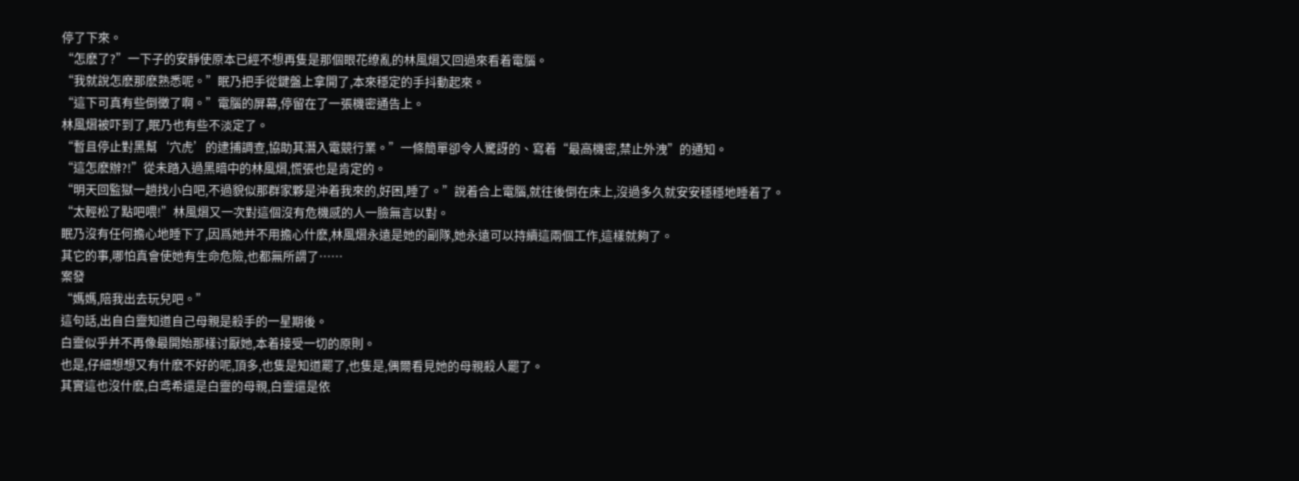停了下來。
“怎麽了?”一下子的安靜使原本已經不想再隻是那個眼花缭亂的林風熠又回過來看着電腦。
“我就說怎麽那麽熟悉呢。”眠乃把手從鍵盤上拿開了,本來穩定的手抖動起來。
“這下可真有些倒黴了啊。”電腦的屏幕,停留在了一張機密通告上。
林風熠被吓到了,眠乃也有些不淡定了。
“暫且停止對黑幫‘穴虎’的逮捕調查,協助其潛入電競行業。”一條簡單卻令人驚訝的、寫着“最高機密,禁止外洩”的通知。
“這怎麽辦?!”從未踏入過黑暗中的林風熠,慌張也是肯定的。
“明天回監獄一趟找小白吧,不過貌似那群家夥是沖着我來的,好困,睡了。”說着合上電腦,就往後倒在床上,沒過多久就安安穩穩地睡着了。
“太輕松了點吧喂!”林風熠又一次對這個沒有危機感的人一臉無言以對。
眠乃沒有任何擔心地睡下了,因爲她并不用擔心什麽,林風熠永遠是她的副隊,她永遠可以持續這兩個工作,這樣就夠了。
其它的事,哪怕真會使她有生命危險,也都無所謂了……
案發
“媽媽,陪我出去玩兒吧。”
這句話,出自白靈知道自己母親是殺手的一星期後。
白靈似乎并不再像最開始那樣讨厭她,本着接受一切的原則。
也是,仔細想想又有什麽不好的呢,頂多,也隻是知道罷了,也隻是,偶爾看見她的母親殺人罷了。
其實這也沒什麽,白鸢希還是白靈的母親,白靈還是依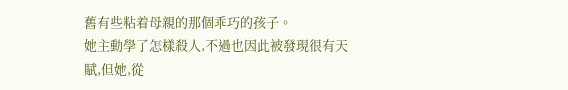舊有些粘着母親的那個乖巧的孩子。
她主動學了怎樣殺人,不過也因此被發現很有天賦,但她,從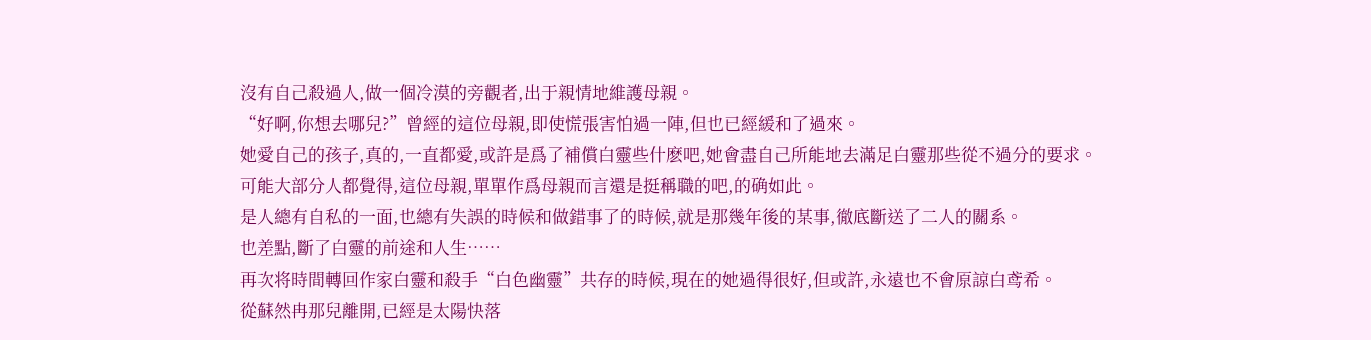沒有自己殺過人,做一個冷漠的旁觀者,出于親情地維護母親。
“好啊,你想去哪兒?”曾經的這位母親,即使慌張害怕過一陣,但也已經緩和了過來。
她愛自己的孩子,真的,一直都愛,或許是爲了補償白靈些什麽吧,她會盡自己所能地去滿足白靈那些從不過分的要求。
可能大部分人都覺得,這位母親,單單作爲母親而言還是挺稱職的吧,的确如此。
是人總有自私的一面,也總有失誤的時候和做錯事了的時候,就是那幾年後的某事,徹底斷送了二人的關系。
也差點,斷了白靈的前途和人生……
再次将時間轉回作家白靈和殺手“白色幽靈”共存的時候,現在的她過得很好,但或許,永遠也不會原諒白鸢希。
從蘇然冉那兒離開,已經是太陽快落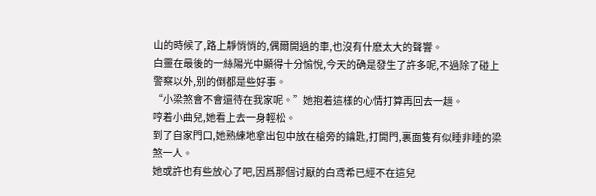山的時候了,路上靜悄悄的,偶爾開過的車,也沒有什麽太大的聲響。
白靈在最後的一絲陽光中顯得十分愉悅,今天的确是發生了許多呢,不過除了碰上警察以外,别的倒都是些好事。
“小梁煞會不會還待在我家呢。”她抱着這樣的心情打算再回去一趟。
哼着小曲兒,她看上去一身輕松。
到了自家門口,她熟練地拿出包中放在槍旁的鑰匙,打開門,裏面隻有似睡非睡的梁煞一人。
她或許也有些放心了吧,因爲那個讨厭的白鸢希已經不在這兒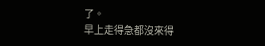了。
早上走得急都沒來得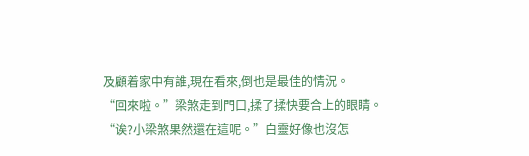及顧着家中有誰,現在看來,倒也是最佳的情況。
“回來啦。”梁煞走到門口,揉了揉快要合上的眼睛。
“诶?小梁煞果然還在這呢。”白靈好像也沒怎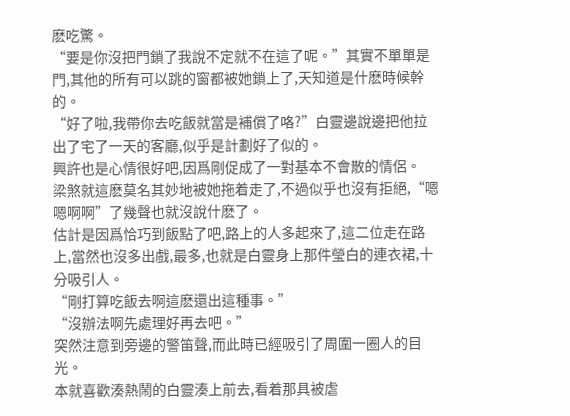麽吃驚。
“要是你沒把門鎖了我說不定就不在這了呢。”其實不單單是門,其他的所有可以跳的窗都被她鎖上了,天知道是什麽時候幹的。
“好了啦,我帶你去吃飯就當是補償了咯?”白靈邊說邊把他拉出了宅了一天的客廳,似乎是計劃好了似的。
興許也是心情很好吧,因爲剛促成了一對基本不會散的情侶。
梁煞就這麽莫名其妙地被她拖着走了,不過似乎也沒有拒絕,“嗯嗯啊啊”了幾聲也就沒說什麽了。
估計是因爲恰巧到飯點了吧,路上的人多起來了,這二位走在路上,當然也沒多出戲,最多,也就是白靈身上那件瑩白的連衣裙,十分吸引人。
“剛打算吃飯去啊這麽還出這種事。”
“沒辦法啊先處理好再去吧。”
突然注意到旁邊的警笛聲,而此時已經吸引了周圍一圈人的目光。
本就喜歡湊熱鬧的白靈湊上前去,看着那具被虐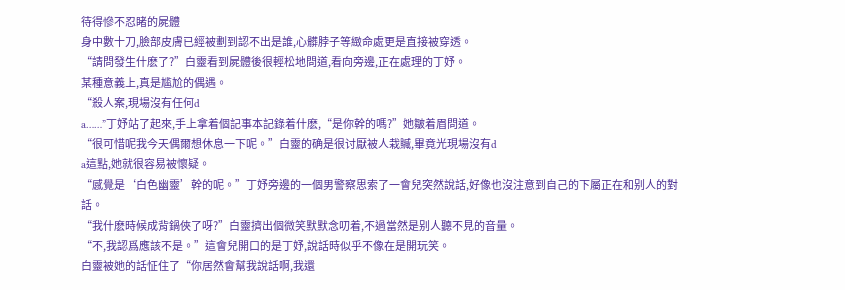待得慘不忍睹的屍體
身中數十刀,臉部皮膚已經被劃到認不出是誰,心髒脖子等緻命處更是直接被穿透。
“請問發生什麽了?”白靈看到屍體後很輕松地問道,看向旁邊,正在處理的丁妤。
某種意義上,真是尴尬的偶遇。
“殺人案,現場沒有任何d
a……”丁妤站了起來,手上拿着個記事本記錄着什麽,“是你幹的嗎?”她皺着眉問道。
“很可惜呢我今天偶爾想休息一下呢。”白靈的确是很讨厭被人栽贓,畢竟光現場沒有d
a這點,她就很容易被懷疑。
“感覺是‘白色幽靈’幹的呢。”丁妤旁邊的一個男警察思索了一會兒突然說話,好像也沒注意到自己的下屬正在和别人的對話。
“我什麽時候成背鍋俠了呀?”白靈擠出個微笑默默念叨着,不過當然是别人聽不見的音量。
“不,我認爲應該不是。”這會兒開口的是丁妤,說話時似乎不像在是開玩笑。
白靈被她的話怔住了“你居然會幫我說話啊,我還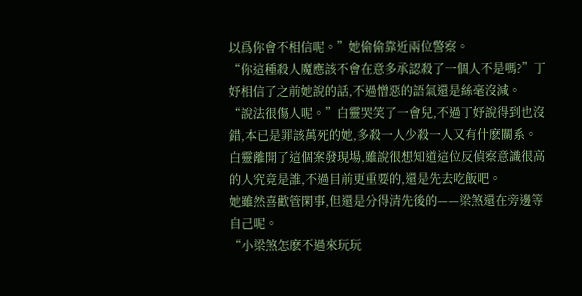以爲你會不相信呢。”她偷偷靠近兩位警察。
“你這種殺人魔應該不會在意多承認殺了一個人不是嗎?”丁妤相信了之前她說的話,不過憎惡的語氣還是絲毫沒減。
“說法很傷人呢。”白靈哭笑了一會兒,不過丁妤說得到也沒錯,本已是罪該萬死的她,多殺一人少殺一人又有什麽關系。
白靈離開了這個案發現場,雖說很想知道這位反偵察意識很高的人究竟是誰,不過目前更重要的,還是先去吃飯吧。
她雖然喜歡管閑事,但還是分得清先後的——梁煞還在旁邊等自己呢。
“小梁煞怎麽不過來玩玩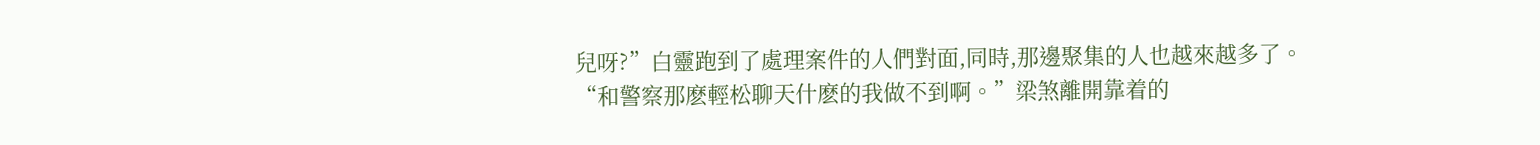兒呀?”白靈跑到了處理案件的人們對面,同時,那邊聚集的人也越來越多了。
“和警察那麽輕松聊天什麽的我做不到啊。”梁煞離開靠着的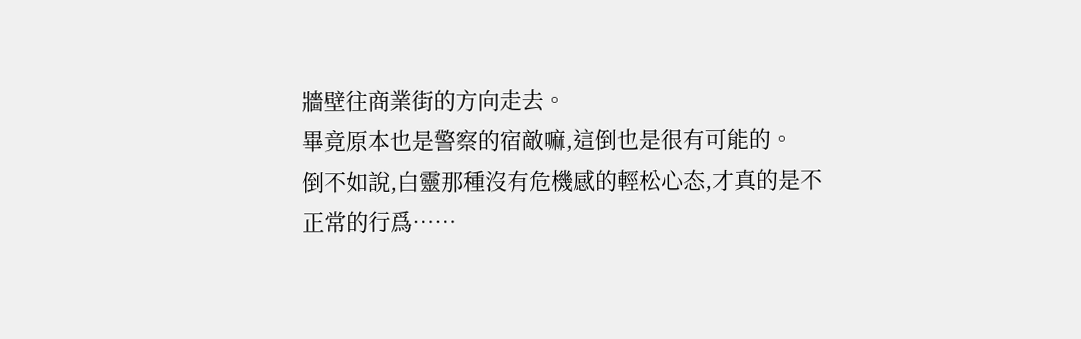牆壁往商業街的方向走去。
畢竟原本也是警察的宿敵嘛,這倒也是很有可能的。
倒不如說,白靈那種沒有危機感的輕松心态,才真的是不正常的行爲……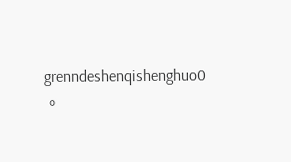grenndeshenqishenghuo0
。